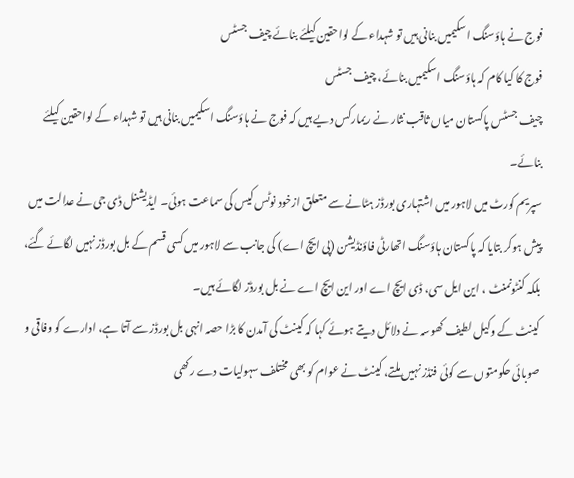فوج نے ہاؤسنگ اسکیمیں بنانی ہیں تو شہداء کے لواحقین کیلئے بنائے چیف جسٹس
فوج کا کیا کام کہ ہاؤسنگ اسکیمیں بنائے، چیف جسٹس
چیف جسٹس پاکستان میاں ثاقب نثار نے ریمارکس دیے ہیں کہ فوج نے ہاؤسنگ اسکیمیں بنانی ہیں تو شہداء کے لواحقین کیلئے بنائے۔
سپریم کورٹ میں لاہور میں اشتہاری بورڈز ہٹانے سے متعلق ازخود نوٹس کیس کی سماعت ہوئی۔ ایڈیشنل ڈی جی نے عدالت میں پیش ہوکر بتایا کہ پاکستان ہاؤسنگ اتھارٹی فاؤنڈیشن (پی ایچ اے) کی جانب سے لاہور میں کسی قسم کے بل بورڈز نہیں لگائے گئے، بلکہ کنٹونمنٹ ، این ایل سی، ڈی ایچ اے اور این ایچ اے نے بل بورڈز لگائے ہیں۔
کینٹ کے وکیل لطیف کھوسہ نے دلائل دیتے ہوئے کہا کہ کینٹ کی آمدن کا بڑا حصہ انہی بل بورڈز سے آتا ہے، ادارے کو وفاقی و صوبائی حکومتوں سے کوئی فنڈز نہیں ملتے، کینٹ نے عوام کو بھی مختلف سہولیات دے رکھی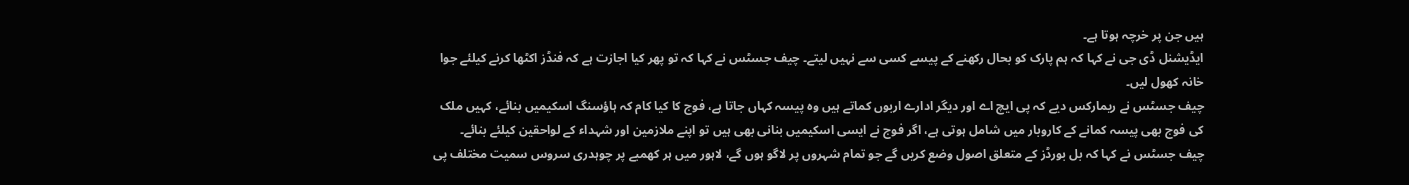ہیں جن پر خرچہ ہوتا ہے۔
ایڈیشنل ڈی جی نے کہا کہ ہم پارک کو بحال رکھنے کے پیسے کسی سے نہیں لیتے۔ چیف جسٹس نے کہا کہ تو پھر کیا اجازت ہے کہ فنڈز اکٹھا کرنے کیلئے جوا خانہ کھول لیں۔
چیف جسٹس نے ریمارکس دیے کہ پی ایچ اے اور دیگر ادارے اربوں کماتے ہیں وہ پیسہ کہاں جاتا ہے، فوج کا کیا کام کہ ہاؤسنگ اسکیمیں بنائے، کہیں ملک کی فوج بھی پیسہ کمانے کے کاروبار میں شامل ہوتی ہے، اگر فوج نے ایسی اسکیمیں بنانی بھی ہیں تو اپنے ملازمین اور شہداء کے لواحقین کیلئے بنائے۔
چیف جسٹس نے کہا کہ بل بورڈز کے متعلق اصول وضع کریں گے جو تمام شہروں پر لاگو ہوں گے، لاہور میں ہر کھمبے پر چوہدری سروس سمیت مختلف پی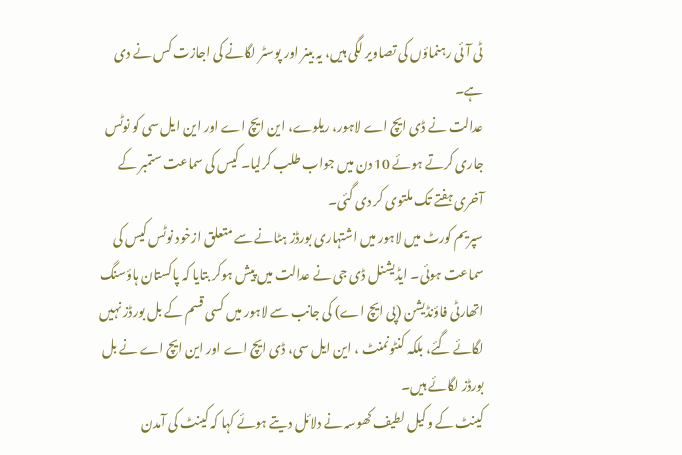ٹی آئی رہنماؤں کی تصاویر لگی ہیں، یہ بینر اور پوسٹر لگانے کی اجازت کس نے دی ہے۔
عدالت نے ڈی ایچ اے لاہور، ریلوے، این ایچ اے اور این ایل سی کو نوٹس جاری کرتے ہوئے 10 دن میں جواب طلب کرلیا۔ کیس کی سماعت ستمبر کے آخری ہفتے تک ملتوی کر دی گئی۔
سپریم کورٹ میں لاہور میں اشتہاری بورڈز ہٹانے سے متعلق ازخود نوٹس کیس کی سماعت ہوئی۔ ایڈیشنل ڈی جی نے عدالت میں پیش ہوکر بتایا کہ پاکستان ہاؤسنگ اتھارٹی فاؤنڈیشن (پی ایچ اے) کی جانب سے لاہور میں کسی قسم کے بل بورڈز نہیں لگائے گئے، بلکہ کنٹونمنٹ ، این ایل سی، ڈی ایچ اے اور این ایچ اے نے بل بورڈز لگائے ہیں۔
کینٹ کے وکیل لطیف کھوسہ نے دلائل دیتے ہوئے کہا کہ کینٹ کی آمدن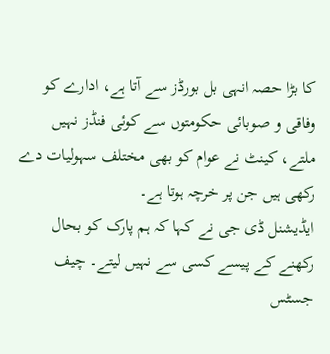کا بڑا حصہ انہی بل بورڈز سے آتا ہے، ادارے کو وفاقی و صوبائی حکومتوں سے کوئی فنڈز نہیں ملتے، کینٹ نے عوام کو بھی مختلف سہولیات دے رکھی ہیں جن پر خرچہ ہوتا ہے۔
ایڈیشنل ڈی جی نے کہا کہ ہم پارک کو بحال رکھنے کے پیسے کسی سے نہیں لیتے۔ چیف جسٹس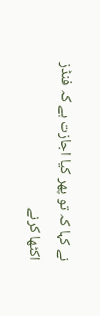نے کہا کہ تو پھر کیا اجازت ہے کہ فنڈز اکٹھا کرنے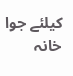کیلئے جوا خانہ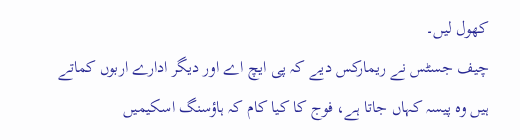کھول لیں۔
چیف جسٹس نے ریمارکس دیے کہ پی ایچ اے اور دیگر ادارے اربوں کماتے ہیں وہ پیسہ کہاں جاتا ہے، فوج کا کیا کام کہ ہاؤسنگ اسکیمیں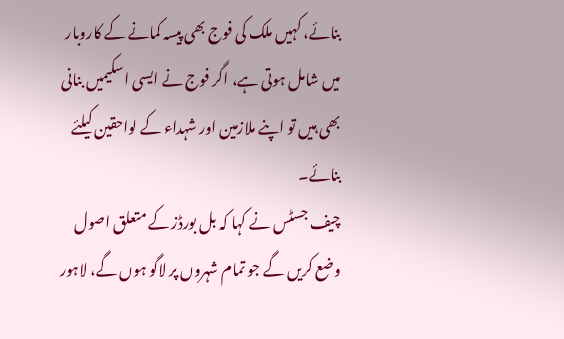بنائے، کہیں ملک کی فوج بھی پیسہ کمانے کے کاروبار میں شامل ہوتی ہے، اگر فوج نے ایسی اسکیمیں بنانی بھی ہیں تو اپنے ملازمین اور شہداء کے لواحقین کیلئے بنائے۔
چیف جسٹس نے کہا کہ بل بورڈز کے متعلق اصول وضع کریں گے جو تمام شہروں پر لاگو ہوں گے، لاہور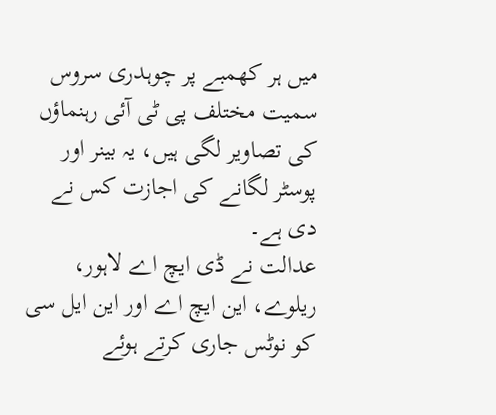میں ہر کھمبے پر چوہدری سروس سمیت مختلف پی ٹی آئی رہنماؤں کی تصاویر لگی ہیں، یہ بینر اور پوسٹر لگانے کی اجازت کس نے دی ہے۔
عدالت نے ڈی ایچ اے لاہور، ریلوے، این ایچ اے اور این ایل سی کو نوٹس جاری کرتے ہوئے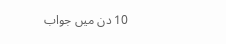10 دن میں جواب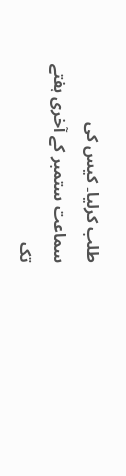طلب کرلیا۔ کیس کی سماعت ستمبر کے آخری ہفتے تک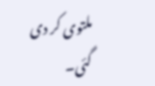ملتوی کر دی گئی۔